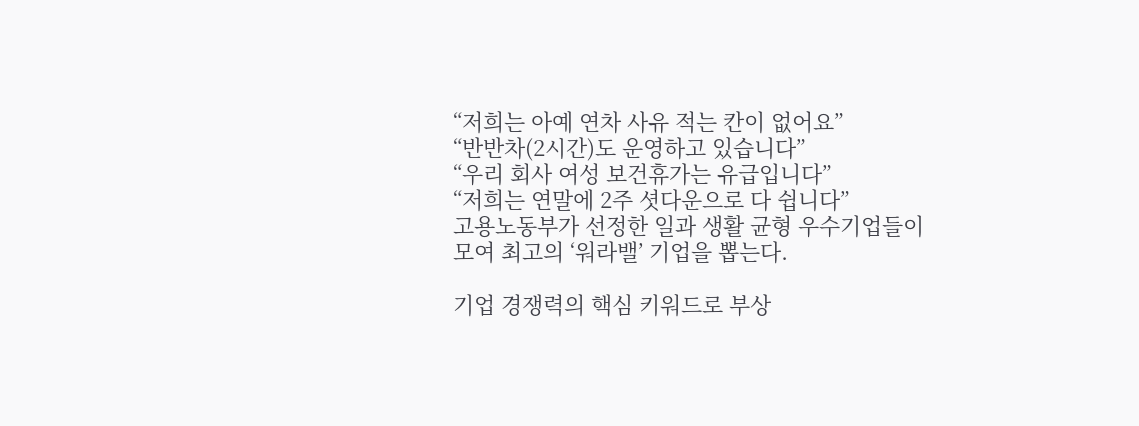“저희는 아예 연차 사유 적는 칸이 없어요”
“반반차(2시간)도 운영하고 있습니다”
“우리 회사 여성 보건휴가는 유급입니다”
“저희는 연말에 2주 셧다운으로 다 쉽니다”
고용노동부가 선정한 일과 생활 균형 우수기업들이 모여 최고의 ‘워라밸’ 기업을 뽑는다.

기업 경쟁력의 핵심 키워드로 부상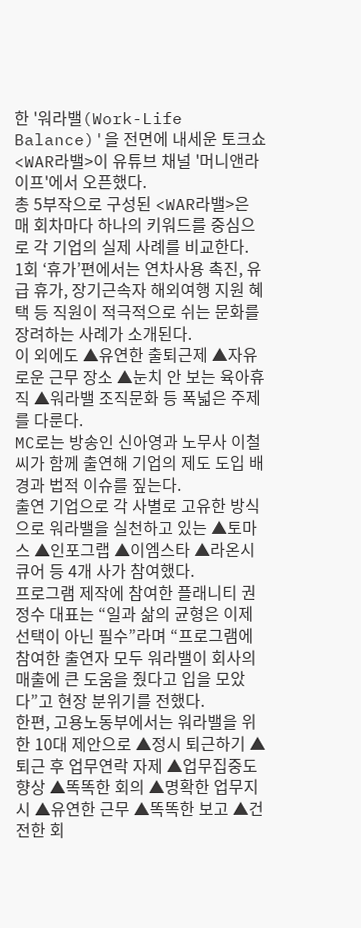한 '워라밸(Work-Life Balance)'을 전면에 내세운 토크쇼 <WAR라밸>이 유튜브 채널 '머니앤라이프'에서 오픈했다.
총 5부작으로 구성된 <WAR라밸>은 매 회차마다 하나의 키워드를 중심으로 각 기업의 실제 사례를 비교한다.
1회 ‘휴가’편에서는 연차사용 촉진, 유급 휴가, 장기근속자 해외여행 지원 혜택 등 직원이 적극적으로 쉬는 문화를 장려하는 사례가 소개된다.
이 외에도 ▲유연한 출퇴근제 ▲자유로운 근무 장소 ▲눈치 안 보는 육아휴직 ▲워라밸 조직문화 등 폭넓은 주제를 다룬다.
MC로는 방송인 신아영과 노무사 이철 씨가 함께 출연해 기업의 제도 도입 배경과 법적 이슈를 짚는다.
출연 기업으로 각 사별로 고유한 방식으로 워라밸을 실천하고 있는 ▲토마스 ▲인포그랩 ▲이엠스타 ▲라온시큐어 등 4개 사가 참여했다.
프로그램 제작에 참여한 플래니티 권정수 대표는 “일과 삶의 균형은 이제 선택이 아닌 필수”라며 “프로그램에 참여한 출연자 모두 워라밸이 회사의 매출에 큰 도움을 줬다고 입을 모았다”고 현장 분위기를 전했다.
한편, 고용노동부에서는 워라밸을 위한 10대 제안으로 ▲정시 퇴근하기 ▲퇴근 후 업무연락 자제 ▲업무집중도 향상 ▲똑똑한 회의 ▲명확한 업무지시 ▲유연한 근무 ▲똑똑한 보고 ▲건전한 회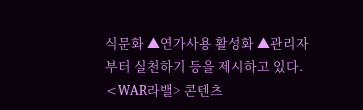식문화 ▲연가사용 활성화 ▲관리자부터 실천하기 등을 제시하고 있다.
<WAR라밸> 콘텐츠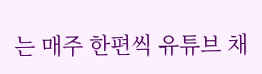는 매주 한편씩 유튜브 채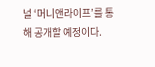널 ‘머니앤라이프’를 통해 공개할 예정이다.